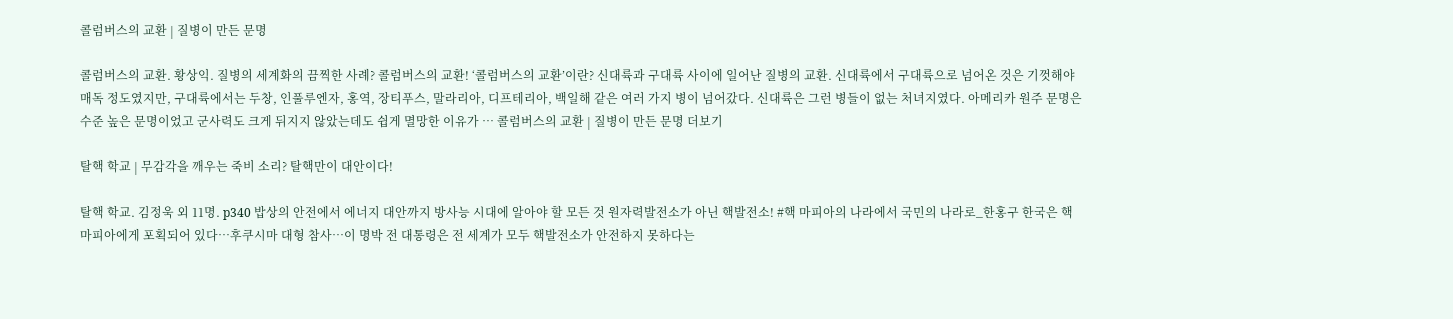콜럼버스의 교환 | 질병이 만든 문명

콜럼버스의 교환. 황상익. 질병의 세계화의 끔찍한 사례? 콜럼버스의 교환! ‘콜럼버스의 교환’이란? 신대륙과 구대륙 사이에 일어난 질병의 교환. 신대륙에서 구대륙으로 넘어온 것은 기껏해야 매독 정도였지만, 구대륙에서는 두창, 인풀루엔자, 홍역, 장티푸스, 말라리아, 디프테리아, 백일해 같은 여러 가지 병이 넘어갔다. 신대륙은 그런 병들이 없는 처녀지였다. 아메리카 원주 문명은 수준 높은 문명이었고 군사력도 크게 뒤지지 않았는데도 쉽게 멸망한 이유가 … 콜럼버스의 교환 | 질병이 만든 문명 더보기

탈핵 학교 | 무감각을 깨우는 죽비 소리? 탈핵만이 대안이다!

탈핵 학교. 김정욱 외 11명. p340 밥상의 안전에서 에너지 대안까지 방사능 시대에 알아야 할 모든 것 원자력발전소가 아닌 핵발전소! #핵 마피아의 나라에서 국민의 나라로_한홍구 한국은 핵 마피아에게 포획되어 있다…후쿠시마 대형 참사…이 명박 전 대통령은 전 세계가 모두 핵발전소가 안전하지 못하다는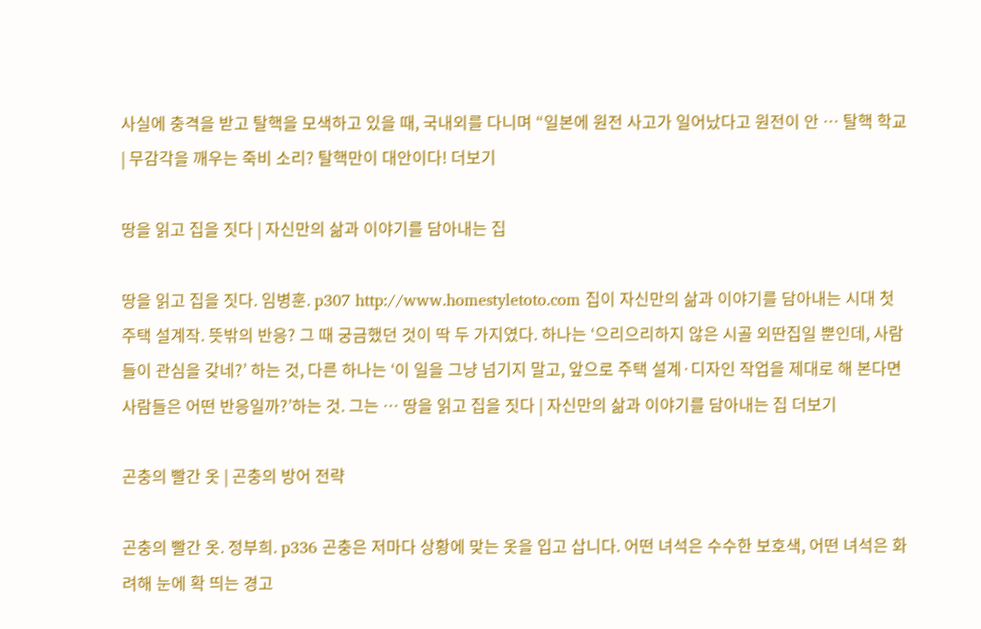사실에 충격을 받고 탈핵을 모색하고 있을 때, 국내외를 다니며 “일본에 원전 사고가 일어났다고 원전이 안 … 탈핵 학교 | 무감각을 깨우는 죽비 소리? 탈핵만이 대안이다! 더보기

땅을 읽고 집을 짓다 | 자신만의 삶과 이야기를 담아내는 집

땅을 읽고 집을 짓다. 임병훈. p307 http://www.homestyletoto.com 집이 자신만의 삶과 이야기를 담아내는 시대 첫 주택 설계작. 뜻밖의 반응? 그 때 궁금했던 것이 딱 두 가지였다. 하나는 ‘으리으리하지 않은 시골 외딴집일 뿐인데, 사람들이 관심을 갖네?’ 하는 것, 다른 하나는 ‘이 일을 그냥 넘기지 말고, 앞으로 주택 설계·디자인 작업을 제대로 해 본다면 사람들은 어떤 반응일까?’하는 것. 그는 … 땅을 읽고 집을 짓다 | 자신만의 삶과 이야기를 담아내는 집 더보기

곤충의 빨간 옷 | 곤충의 방어 전략

곤충의 빨간 옷. 정부희. p336 곤충은 저마다 상황에 맞는 옷을 입고 삽니다. 어떤 녀석은 수수한 보호색, 어떤 녀석은 화려해 눈에 확 띄는 경고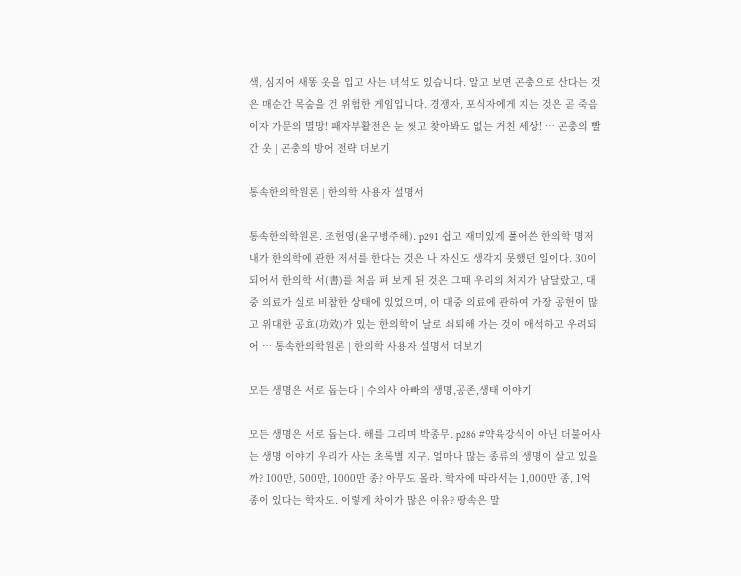색, 심지어 새똥 옷을 입고 사는 녀석도 있습니다. 알고 보면 곤충으로 산다는 것은 매순간 목숨을 건 위험한 게임입니다. 경쟁자, 포식자에게 지는 것은 곧 죽음이자 가문의 멸망! 패자부활전은 눈 씻고 찾아봐도 없는 거친 세상! … 곤충의 빨간 옷 | 곤충의 방어 전략 더보기

통속한의학원론 | 한의학 사용자 설명서

통속한의학원론. 조헌영(윤구병주해). p291 쉽고 재미있게 풀어쓴 한의학 명저 내가 한의학에 관한 저서를 한다는 것은 나 자신도 생각지 못했던 일이다. 30이 되어서 한의학 서(書)를 처음 펴 보게 된 것은 그때 우리의 처지가 남달랐고, 대중 의료가 실로 비참한 상태에 있었으며, 이 대중 의료에 관하여 가장 공헌이 많고 위대한 공효(功效)가 있는 한의학이 날로 쇠퇴해 가는 것이 애석하고 우려되어 … 통속한의학원론 | 한의학 사용자 설명서 더보기

모든 생명은 서로 돕는다 | 수의사 아빠의 생명,공존,생태 이야기

모든 생명은 서로 돕는다. 해를 그리며 박종무. p286 #약육강식이 아닌 더불어사는 생명 이야기 우리가 사는 초록별 지구. 얼마나 많는 종류의 생명이 살고 있을까? 100만, 500만, 1000만 종? 아무도 몰라. 학자에 따라서는 1,000만 종, 1억 종이 있다는 학자도. 이렇게 차이가 많은 이유? 땅속은 말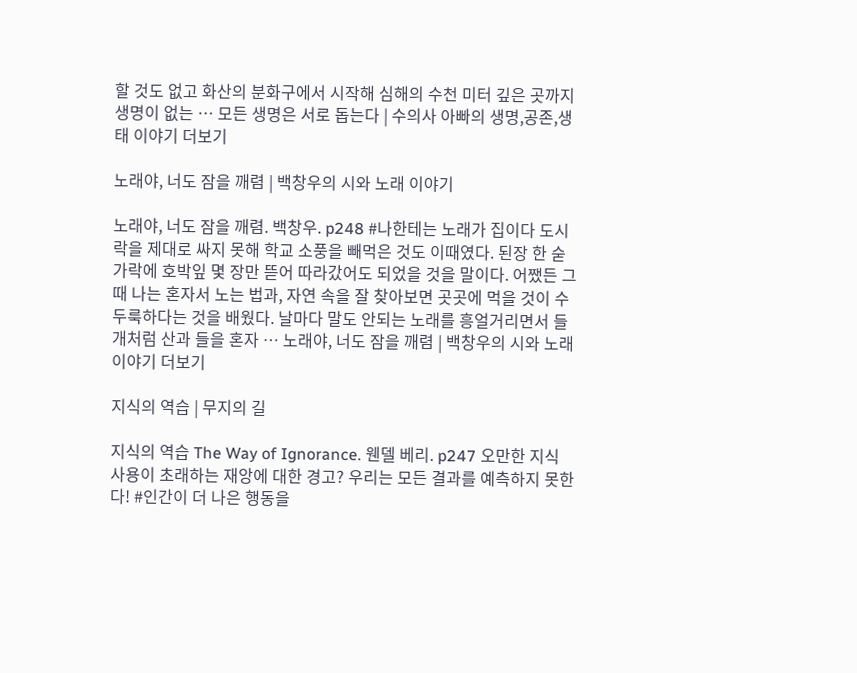할 것도 없고 화산의 분화구에서 시작해 심해의 수천 미터 깊은 곳까지 생명이 없는 … 모든 생명은 서로 돕는다 | 수의사 아빠의 생명,공존,생태 이야기 더보기

노래야, 너도 잠을 깨렴 | 백창우의 시와 노래 이야기

노래야, 너도 잠을 깨렴. 백창우. p248 #나한테는 노래가 집이다 도시락을 제대로 싸지 못해 학교 소풍을 빼먹은 것도 이때였다. 된장 한 숟가락에 호박잎 몇 장만 뜯어 따라갔어도 되었을 것을 말이다. 어쨌든 그 때 나는 혼자서 노는 법과, 자연 속을 잘 찾아보면 곳곳에 먹을 것이 수두룩하다는 것을 배웠다. 날마다 말도 안되는 노래를 흥얼거리면서 들개처럼 산과 들을 혼자 … 노래야, 너도 잠을 깨렴 | 백창우의 시와 노래 이야기 더보기

지식의 역습 | 무지의 길

지식의 역습 The Way of Ignorance. 웬델 베리. p247 오만한 지식 사용이 초래하는 재앙에 대한 경고? 우리는 모든 결과를 예측하지 못한다! #인간이 더 나은 행동을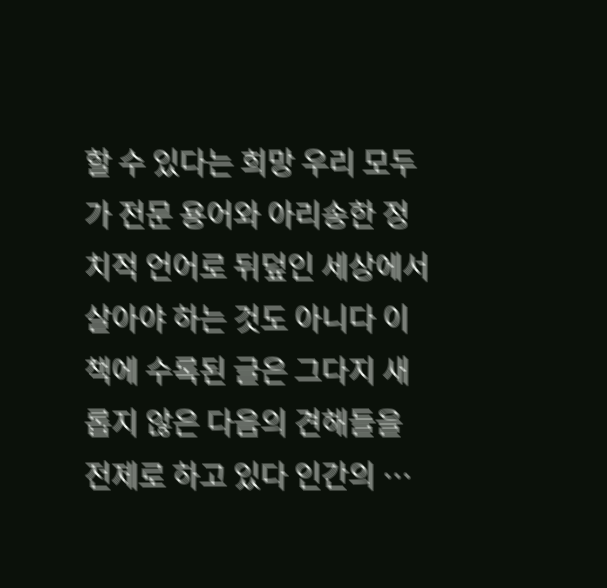할 수 있다는 희망 우리 모두가 전문 용어와 아리송한 정치적 언어로 뒤덮인 세상에서 살아야 하는 것도 아니다 이 책에 수록된 글은 그다지 새롭지 않은 다음의 견해들을 전제로 하고 있다 인간의 …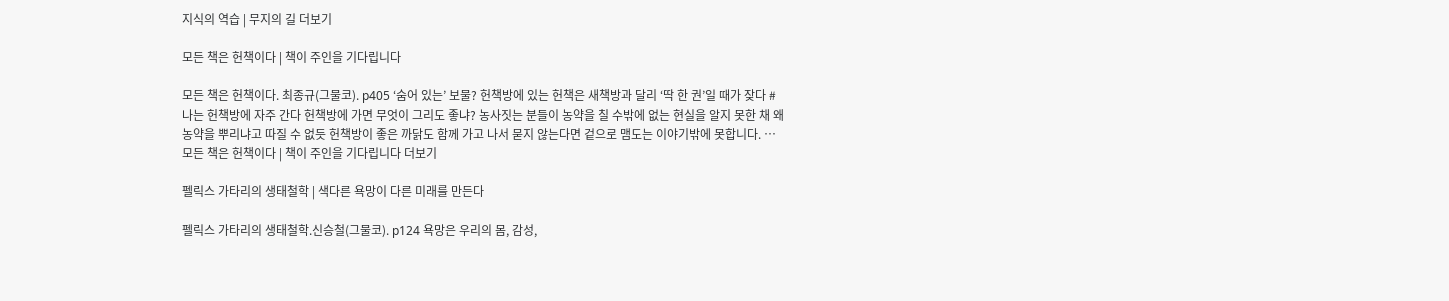지식의 역습 | 무지의 길 더보기

모든 책은 헌책이다 | 책이 주인을 기다립니다

모든 책은 헌책이다. 최종규(그물코). p405 ‘숨어 있는’ 보물? 헌책방에 있는 헌책은 새책방과 달리 ‘딱 한 권’일 때가 잦다 #나는 헌책방에 자주 간다 헌책방에 가면 무엇이 그리도 좋냐? 농사짓는 분들이 농약을 칠 수밖에 없는 현실을 알지 못한 채 왜 농약을 뿌리냐고 따질 수 없듯 헌책방이 좋은 까닭도 함께 가고 나서 묻지 않는다면 겉으로 맴도는 이야기밖에 못합니다. … 모든 책은 헌책이다 | 책이 주인을 기다립니다 더보기

펠릭스 가타리의 생태철학 | 색다른 욕망이 다른 미래를 만든다

펠릭스 가타리의 생태철학.신승철(그물코). p124 욕망은 우리의 몸, 감성,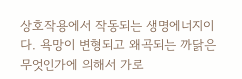상호작용에서 작동되는 생명에너지이다. 욕망이 변형되고 왜곡되는 까닭은 무엇인가에 의해서 가로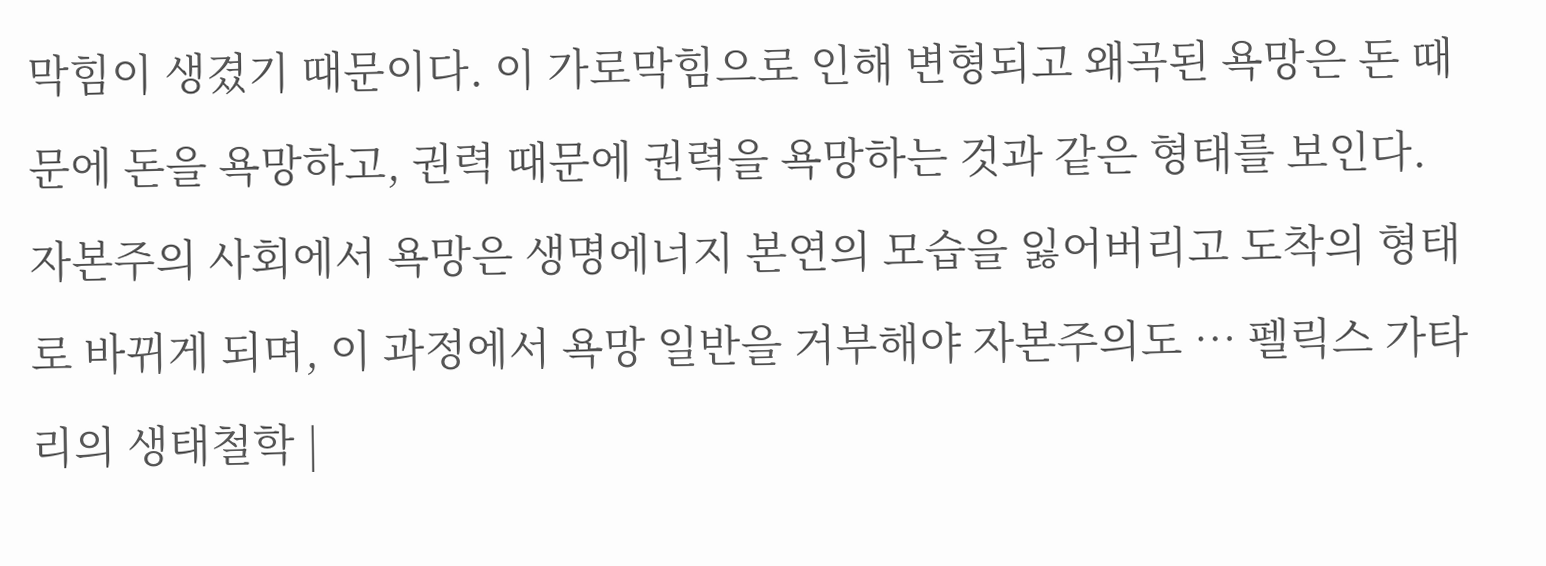막힘이 생겼기 때문이다. 이 가로막힘으로 인해 변형되고 왜곡된 욕망은 돈 때문에 돈을 욕망하고, 권력 때문에 권력을 욕망하는 것과 같은 형태를 보인다. 자본주의 사회에서 욕망은 생명에너지 본연의 모습을 잃어버리고 도착의 형태로 바뀌게 되며, 이 과정에서 욕망 일반을 거부해야 자본주의도 … 펠릭스 가타리의 생태철학 |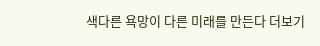색다른 욕망이 다른 미래를 만든다 더보기